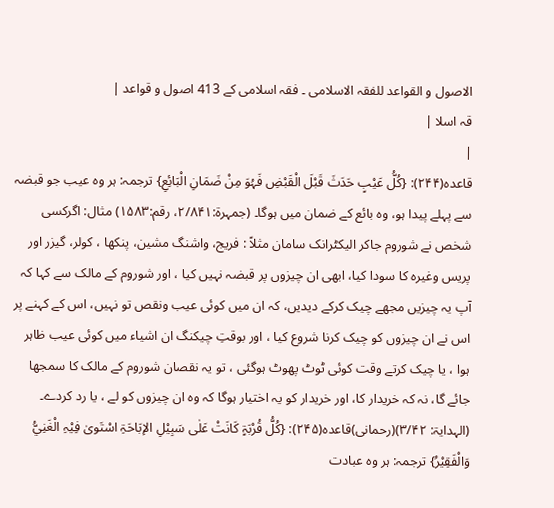الاصول و القواعد للفقہ الاسلامی ۔ فقہ اسلامی کے 413 اصول و قواعد |
قہ اسلا |
|
قاعدہ(۲۴۴): {کُلُّ عَیْبٍ حَدَثَ قَبْلَ الْقَبْضِ فَہُوَ مِنْ ضَمَانِ الْبَائِعِ} ترجمہ: ہر وہ عیب جو قبضہ سے پہلے پیدا ہو، وہ بائع کے ضمان میں ہوگا۔ (جمہرۃ:۲/۸۴۱، رقم:۱۵۸۳) مثال: اگرکسی شخص نے شوروم جاکر الیکٹرانک سامان مثلاً : فریج، واشنگ مشین، پنکھا ، کولر، گیزر اور پریس وغیرہ کا سودا کیا، ابھی ان چیزوں پر قبضہ نہیں کیا ، اور شوروم کے مالک سے کہا کہ آپ یہ چیزیں مجھے چیک کرکے دیدیں، کہ ان میں کوئی عیب ونقص تو نہیں، اس کے کہنے پر اس نے ان چیزوں کو چیک کرنا شروع کیا ، اور بوقتِ چیکنگ ان اشیاء میں کوئی عیب ظاہر ہوا ، یا چیک کرتے وقت کوئی ٹوٹ پھوٹ ہوگئی ، تو یہ نقصان شوروم کے مالک کا سمجھا جائے گا، نہ کہ خریدار کا، اور خریدار کو یہ اختیار ہوگا کہ وہ ان چیزوں کو لے ، یا رد کردے۔ (الہدایۃ: ۳/۴۲)(رحمانی)قاعدہ(۲۴۵): {کُلُّ قُرْبَۃٍ کَانَتْ عَلٰی سَبِیْلِ الإبَاحَۃِ اسْتَویٰ فِیْہِ الْغَنِيُّ وَالْفَقِیْرُ} ترجمہ: ہر وہ عبادت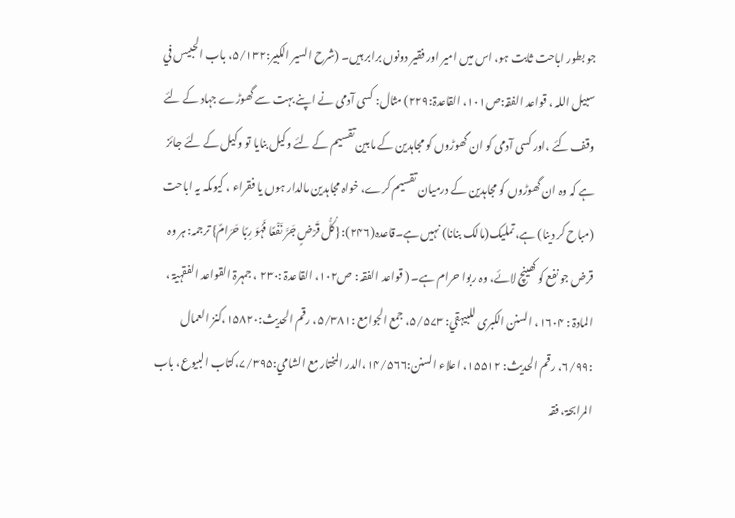جو بطور اباحت ثابت ہو، اس میں امیر اور فقیر دونوں برابر ہیں۔ (شرح السیر الکبیر:۵/۱۳۲، باب الحبیس في سبیل اللہ ، قواعد الفقہ:ص۱۰۱، القاعدۃ:۲۲۹) مثال: کسی آدمی نے اپنے بہت سے گھوڑے جہاد کے لئے وقف کئے ،اور کسی آدمی کو ان گھوڑوں کو مجاہدین کے مابین تقسیم کے لئے وکیل بنایا تو وکیل کے لئے جائز ہے کہ وہ ان گھوڑوں کو مجاہدین کے درمیان تقسیم کرے، خواہ مجاہدین مالدار ہوں یا فقراء ، کیوںکہ یہ اباحت (مباح کر دینا) ہے، تملیک(مالک بنانا) نہیں ہے۔قاعدہ(۲۴۶): {کُلُّ قَرْضٍ جَرَّ نَفْعًا فَہُوَ رِبًا حَرَامٌ} ترجمہ: ہر وہ قرض جو نفع کو کھینچ لائے، وہ ربوا حرام ہے۔ ( قواعد الفقہ : ص۱۰۲، القاعدۃ :۲۳۰ ، جمہرۃ القواعد الفقہیۃ ، المادۃ : ۱۶۰۴، السنن الکبری للبیہقي: ۵/۵۷۳، جمع الجوامع :۵/۳۸۱، رقم الحدیث:۱۵۸۲۰،کنز العمال :۶/۹۹، رقم الحدیث: ۱۵۵۱۲، اعلاء السنن:۱۴/۵۶۶،الدر المختار مع الشامي:۷/۳۹۵،کتاب البیوع، باب المرابحۃ، فقہ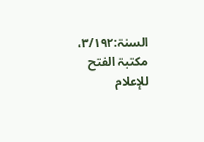السنۃ:۳/۱۹۲، مکتبۃ الفتح للإعلام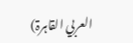العربي القاہرۃ)